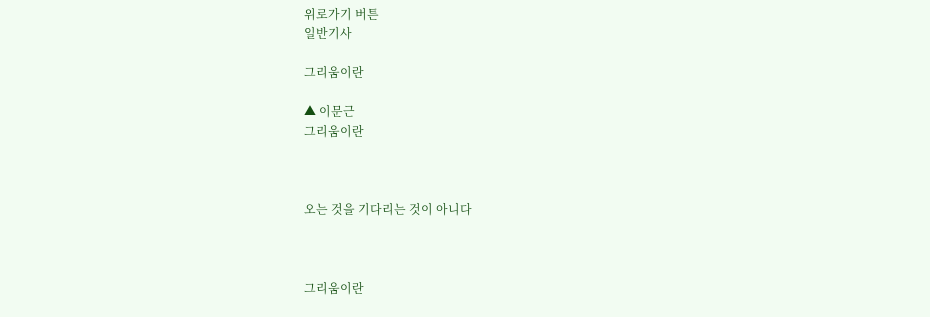위로가기 버튼
일반기사

그리움이란

▲ 이문근
그리움이란



오는 것을 기다리는 것이 아니다



그리움이란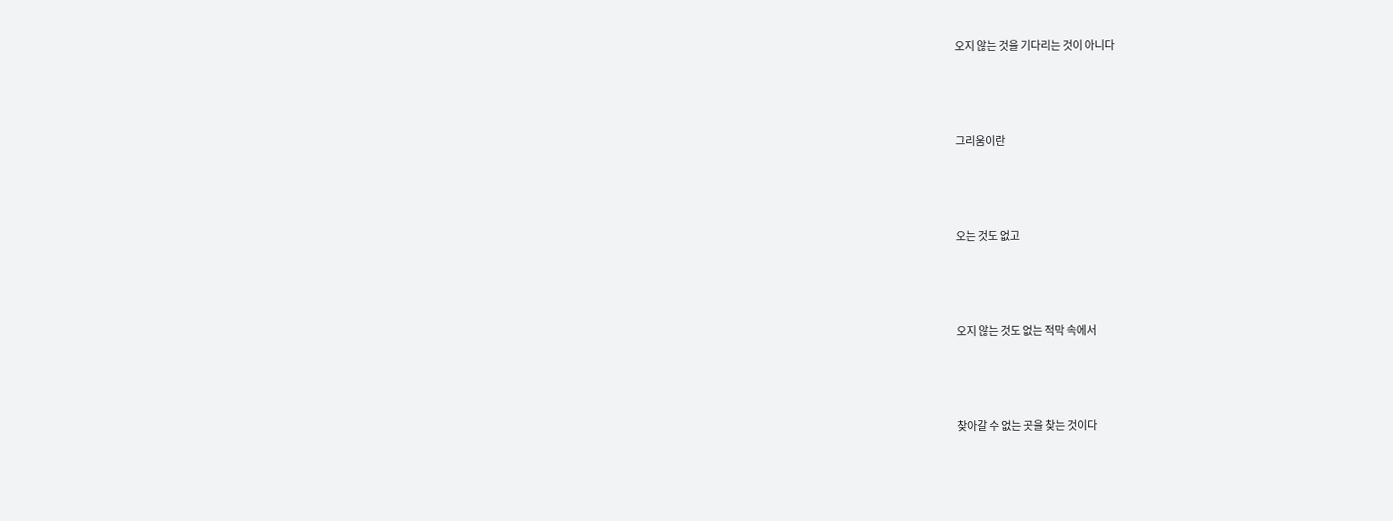오지 않는 것을 기다리는 것이 아니다



그리움이란



오는 것도 없고



오지 않는 것도 없는 적막 속에서



찾아갈 수 없는 곳을 찾는 것이다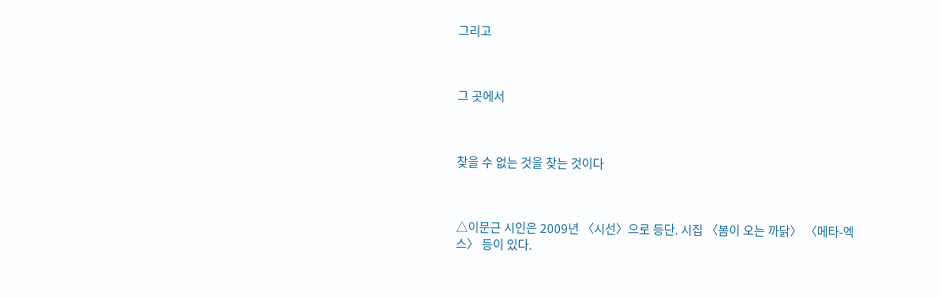그리고



그 곳에서



찾을 수 없는 것을 찾는 것이다



△이문근 시인은 2009년 〈시선〉으로 등단. 시집 〈봄이 오는 까닭〉 〈메타-엑스〉 등이 있다.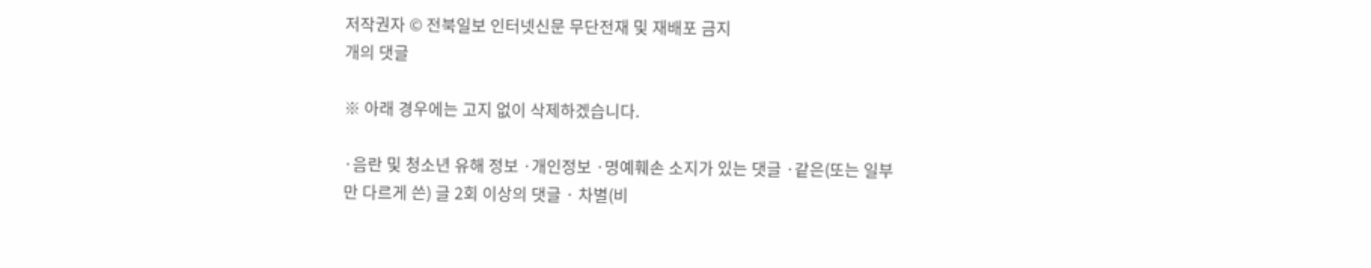저작권자 © 전북일보 인터넷신문 무단전재 및 재배포 금지
개의 댓글

※ 아래 경우에는 고지 없이 삭제하겠습니다.

·음란 및 청소년 유해 정보 ·개인정보 ·명예훼손 소지가 있는 댓글 ·같은(또는 일부만 다르게 쓴) 글 2회 이상의 댓글 · 차별(비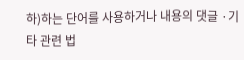하)하는 단어를 사용하거나 내용의 댓글 ·기타 관련 법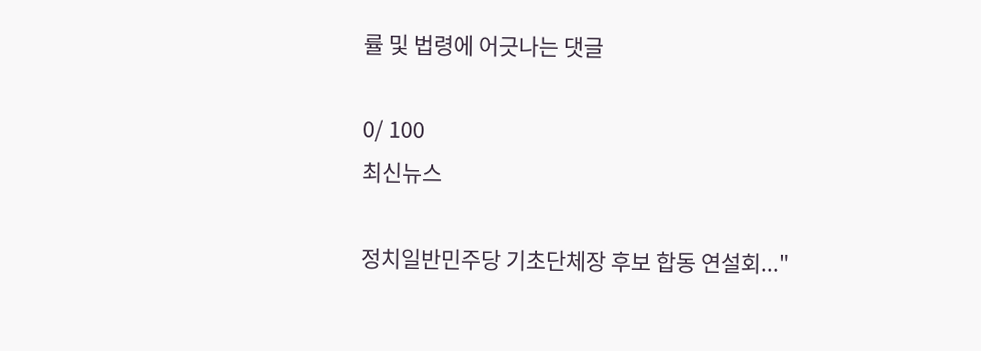률 및 법령에 어긋나는 댓글

0/ 100
최신뉴스

정치일반민주당 기초단체장 후보 합동 연설회..."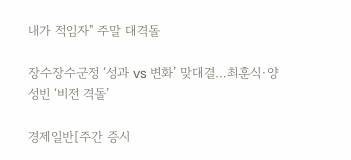내가 적임자" 주말 대격돌

장수장수군정 ‘성과 vs 변화’ 맞대결…최훈식·양성빈 ‘비전 격돌’

경제일반[주간 증시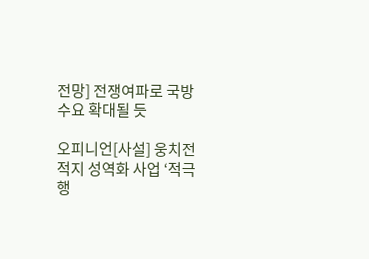전망] 전쟁여파로 국방수요 확대될 듯

오피니언[사설] 웅치전적지 성역화 사업 ‘적극행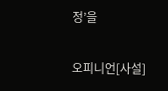정’을

오피니언[사설]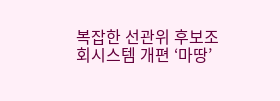복잡한 선관위 후보조회시스템 개편 ‘마땅’